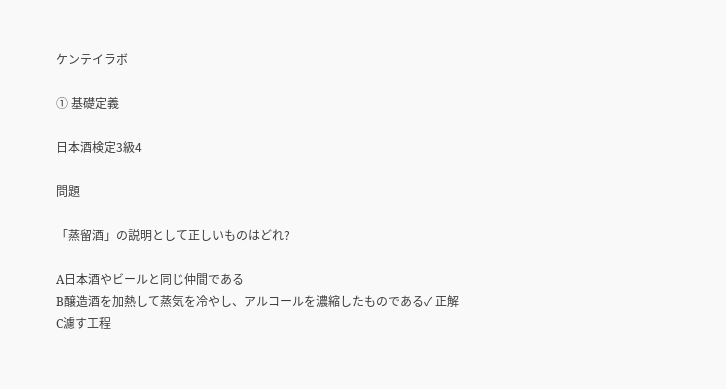ケンテイラボ

① 基礎定義

日本酒検定3級4

問題

「蒸留酒」の説明として正しいものはどれ?

A日本酒やビールと同じ仲間である
B醸造酒を加熱して蒸気を冷やし、アルコールを濃縮したものである✓ 正解
C濾す工程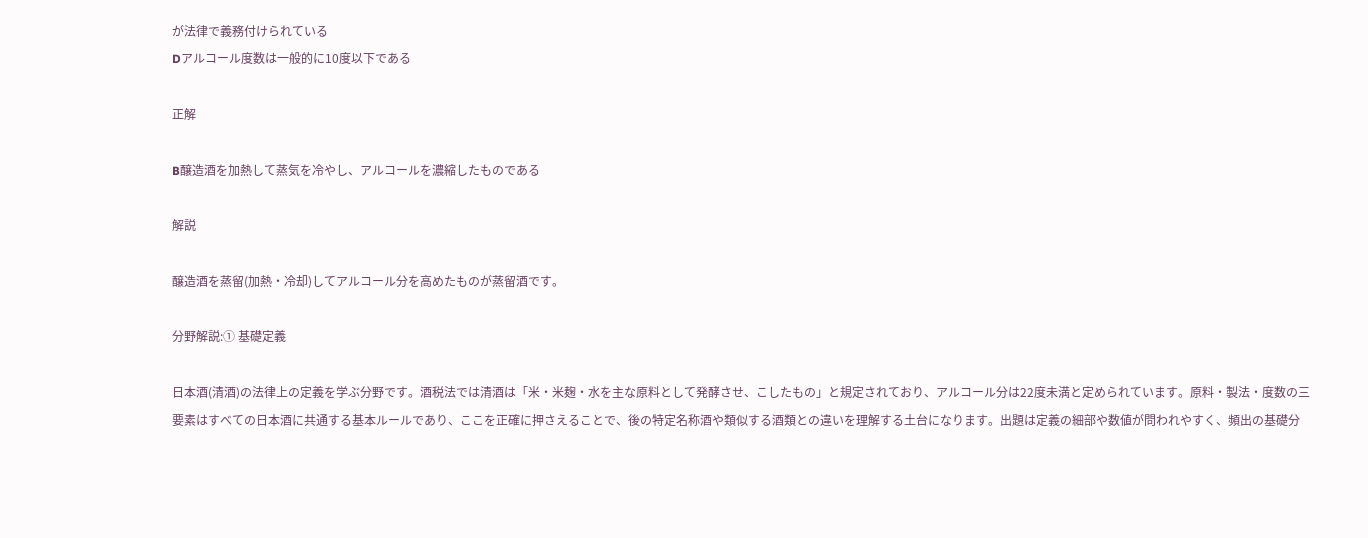が法律で義務付けられている
Dアルコール度数は一般的に10度以下である

正解

B醸造酒を加熱して蒸気を冷やし、アルコールを濃縮したものである

解説

醸造酒を蒸留(加熱・冷却)してアルコール分を高めたものが蒸留酒です。

分野解説:① 基礎定義

日本酒(清酒)の法律上の定義を学ぶ分野です。酒税法では清酒は「米・米麹・水を主な原料として発酵させ、こしたもの」と規定されており、アルコール分は22度未満と定められています。原料・製法・度数の三要素はすべての日本酒に共通する基本ルールであり、ここを正確に押さえることで、後の特定名称酒や類似する酒類との違いを理解する土台になります。出題は定義の細部や数値が問われやすく、頻出の基礎分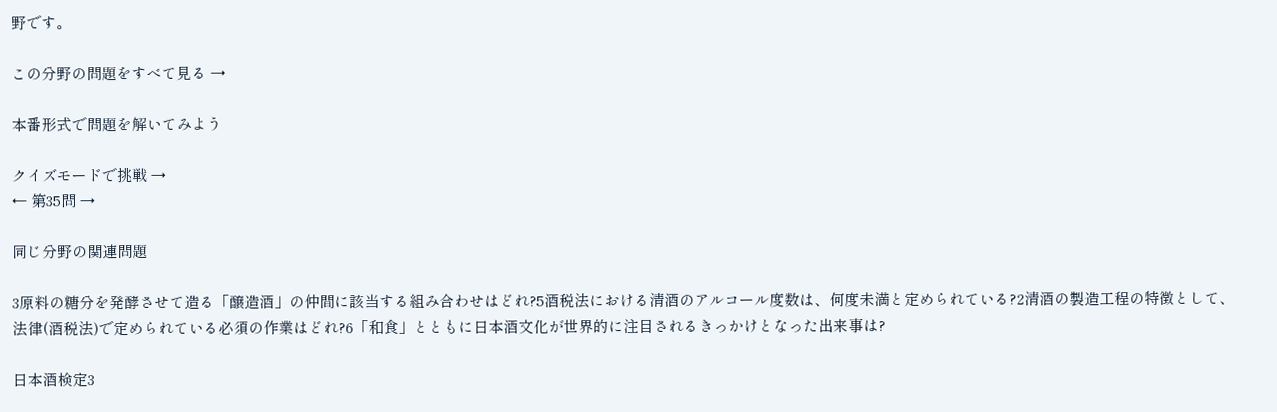野です。

この分野の問題をすべて見る →

本番形式で問題を解いてみよう

クイズモードで挑戦 →
← 第35問 →

同じ分野の関連問題

3原料の糖分を発酵させて造る「醸造酒」の仲間に該当する組み合わせはどれ?5酒税法における清酒のアルコール度数は、何度未満と定められている?2清酒の製造工程の特徴として、法律(酒税法)で定められている必須の作業はどれ?6「和食」とともに日本酒文化が世界的に注目されるきっかけとなった出来事は?

日本酒検定3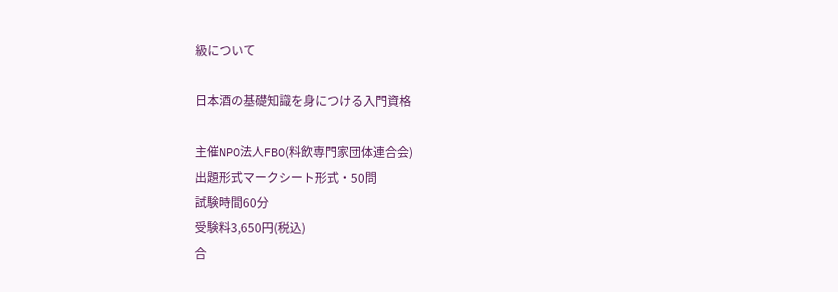級について

日本酒の基礎知識を身につける入門資格

主催NPO法人FBO(料飲専門家団体連合会)
出題形式マークシート形式・50問
試験時間60分
受験料3,650円(税込)
合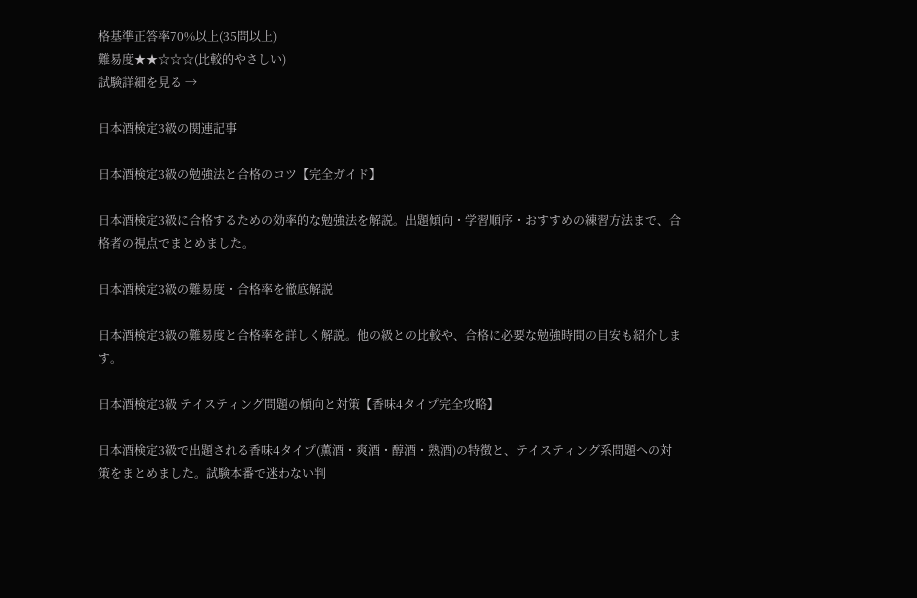格基準正答率70%以上(35問以上)
難易度★★☆☆☆(比較的やさしい)
試験詳細を見る →

日本酒検定3級の関連記事

日本酒検定3級の勉強法と合格のコツ【完全ガイド】

日本酒検定3級に合格するための効率的な勉強法を解説。出題傾向・学習順序・おすすめの練習方法まで、合格者の視点でまとめました。

日本酒検定3級の難易度・合格率を徹底解説

日本酒検定3級の難易度と合格率を詳しく解説。他の級との比較や、合格に必要な勉強時間の目安も紹介します。

日本酒検定3級 テイスティング問題の傾向と対策【香味4タイプ完全攻略】

日本酒検定3級で出題される香味4タイプ(薫酒・爽酒・醇酒・熟酒)の特徴と、テイスティング系問題への対策をまとめました。試験本番で迷わない判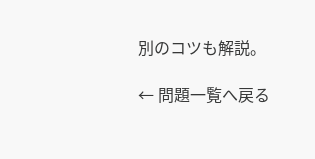別のコツも解説。

← 問題一覧へ戻る